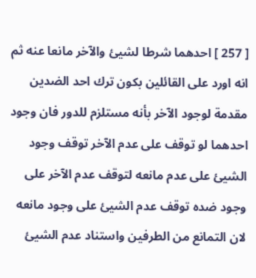[ 257 ] احدهما شرطا لشيئ والآخر مانعا عنه ثم انه اورد على القائلين بكون ترك احد الضدين مقدمة لوجود الآخر بأنه مستلزم للدور فان وجود احدهما لو توقف على عدم الآخر توقف وجود الشيئ على عدم مانعه لتوقف عدم الآخر على وجود ضده توقف عدم الشيئ على وجود مانعه لان التمانع من الطرفين واستناد عدم الشيئ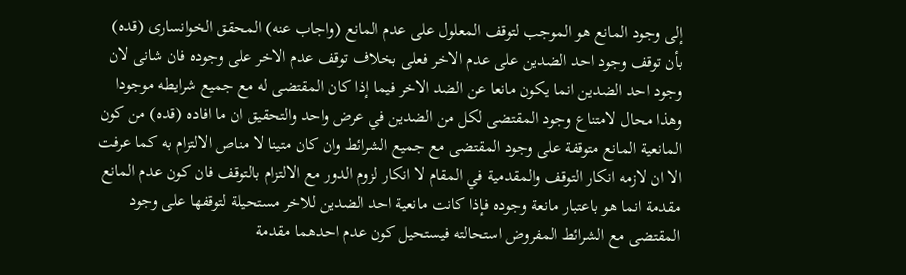إلى وجود المانع هو الموجب لتوقف المعلول على عدم المانع (واجاب عنه) المحقق الخوانسارى (قده) بأن توقف وجود احد الضدين على عدم الاخر فعلى بخلاف توقف عدم الاخر على وجوده فان شانى لان وجود احد الضدين انما يكون مانعا عن الضد الاخر فيما إذا كان المقتضى له مع جميع شرايطه موجودا وهذا محال لامتناع وجود المقتضى لكل من الضدين في عرض واحد والتحقيق ان ما افاده (قده) من كون المانعية المانع متوقفة على وجود المقتضى مع جميع الشرائط وان كان متينا لا مناص الالتزام به كما عرفت الا ان لازمه انكار التوقف والمقدمية في المقام لا انكار لزوم الدور مع الالتزام بالتوقف فان كون عدم المانع مقدمة انما هو باعتبار مانعة وجوده فإذا كانت مانعية احد الضدين للاخر مستحيلة لتوقفها على وجود المقتضى مع الشرائط المفروض استحالته فيستحيل كون عدم احدهما مقدمة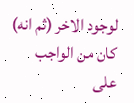لوجود الاخر (ثم انه) كان من الواجب على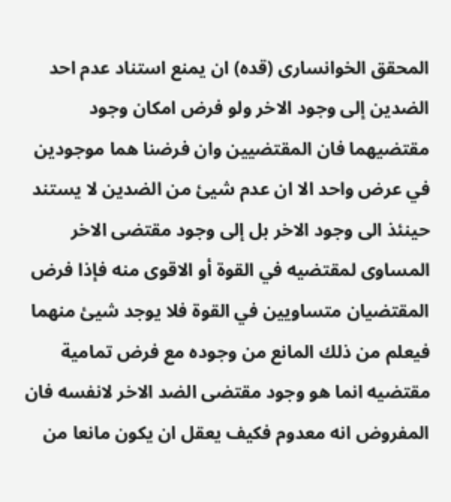المحقق الخوانسارى (قده) ان يمنع استناد عدم احد الضدين إلى وجود الاخر ولو فرض امكان وجود مقتضيهما فان المقتضيين وان فرضنا هما موجودين في عرض واحد الا ان عدم شيئ من الضدين لا يستند حينئذ الى وجود الاخر بل إلى وجود مقتضى الاخر المساوى لمقتضيه في القوة أو الاقوى منه فإذا فرض المقتضيان متساويين في القوة فلا يوجد شيئ منهما فيعلم من ذلك المانع من وجوده مع فرض تمامية مقتضيه انما هو وجود مقتضى الضد الاخر لانفسه فان المفروض انه معدوم فكيف يعقل ان يكون مانعا من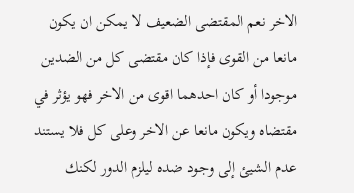الاخر نعم المقتضى الضعيف لا يمكن ان يكون مانعا من القوى فإذا كان مقتضى كل من الضدين موجودا أو كان احدهما اقوى من الاخر فهو يؤثر في مقتضاه ويكون مانعا عن الاخر وعلى كل فلا يستند عدم الشيئ إلى وجود ضده ليلزم الدور لكنك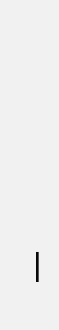___